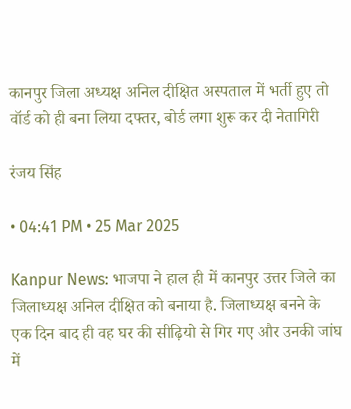कानपुर जिला अध्यक्ष अनिल दीक्षित अस्पताल में भर्ती हुए तो वॉर्ड को ही बना लिया दफ्तर, बोर्ड लगा शुरू कर दी नेतागिरी

रंजय सिंह

• 04:41 PM • 25 Mar 2025

Kanpur News: भाजपा ने हाल ही में कानपुर उत्तर जिले का जिलाध्यक्ष अनिल दीक्षित को बनाया है. जिलाध्यक्ष बनने के एक दिन बाद ही वह घर की सीढ़ियो से गिर गए और उनकी जांघ में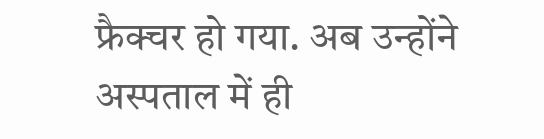फ्रैक्चर हो गया. अब उन्होंने अस्पताल में ही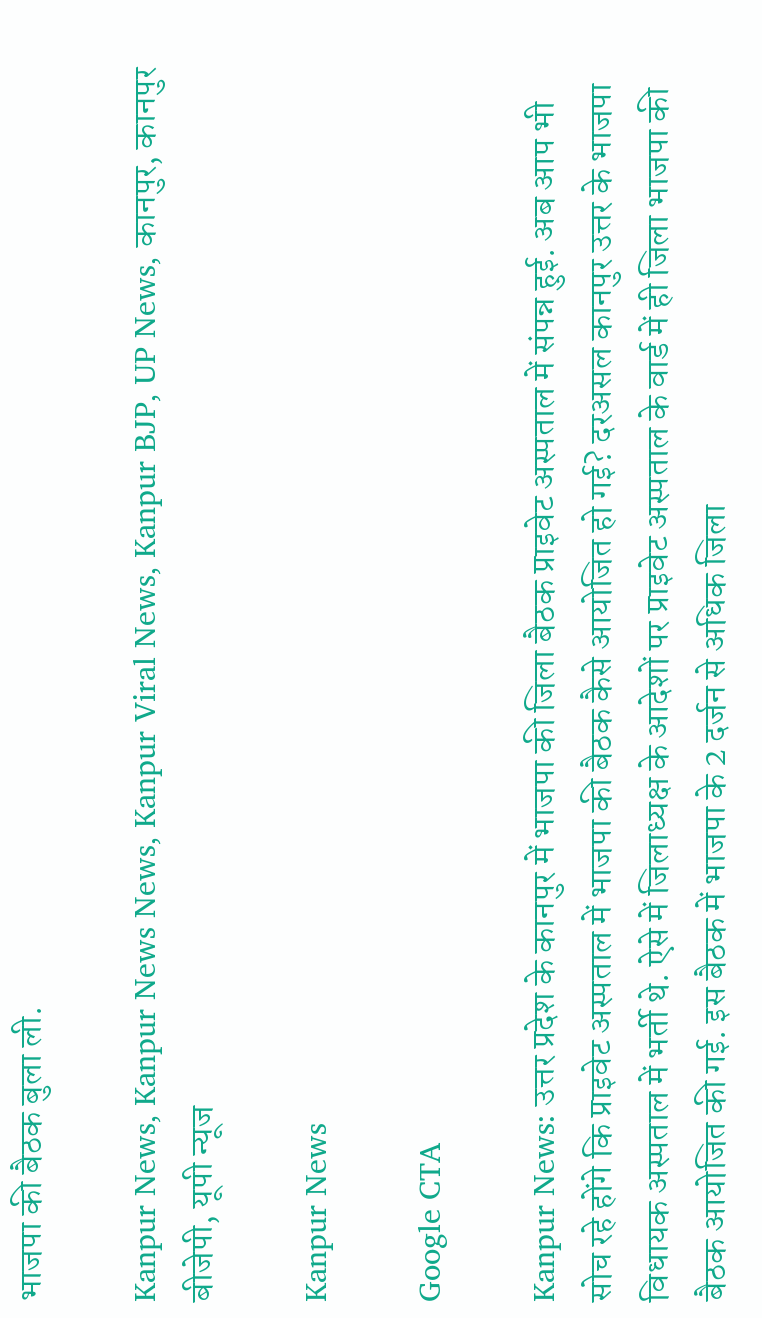भाजपा की बैठक बुला ली.

Kanpur News, Kanpur News News, Kanpur Viral News, Kanpur BJP, UP News, कानपुर, कानपुर बीजेपी, यूपी न्यूज

Kanpur News

Google CTA

Kanpur News: उत्तर प्रदेश के कानपुर में भाजपा की जिला बैठक प्राइवेट अस्पताल में संपन्न हुई. अब आप भी सोच रहे होंगे कि प्राइवेट अस्पताल में भाजपा की बैठक कैसे आयोजित हो गई? दरअसल कानपुर उत्तर के भाजपा विधायक अस्पताल में भर्ती थे. ऐसे में जिलाध्यक्ष के आदेशों पर प्राइवेट अस्पताल के वार्ड में ही जिला भाजपा की बैठक आयोजित की गई. इस बैठक में भाजपा के 2 दर्जन से अधिक जिला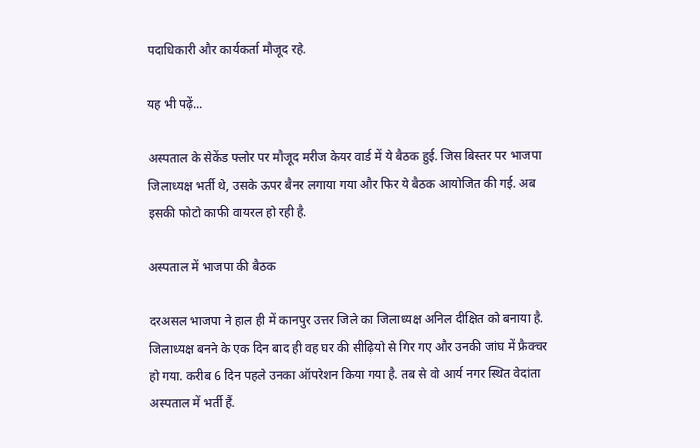पदाधिकारी और कार्यकर्ता मौजूद रहे.

यह भी पढ़ें...

अस्पताल के सेकेंड फ्लोर पर मौजूद मरीज केयर वार्ड में ये बैठक हुई. जिस बिस्तर पर भाजपा जिलाध्यक्ष भर्ती थे, उसके ऊपर बैनर लगाया गया और फिर ये बैठक आयोजित की गई. अब इसकी फोटो काफी वायरल हो रही है.

अस्पताल में भाजपा की बैठक

दरअसल भाजपा ने हाल ही में कानपुर उत्तर जिले का जिलाध्यक्ष अनिल दीक्षित को बनाया है. जिलाध्यक्ष बनने के एक दिन बाद ही वह घर की सीढ़ियो से गिर गए और उनकी जांघ में फ्रैक्चर हो गया. करीब 6 दिन पहले उनका ऑपरेशन किया गया है. तब से वो आर्य नगर स्थित वेदांता अस्पताल में भर्ती हैं.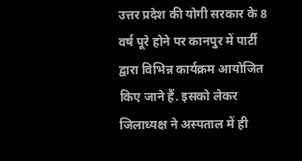उत्तर प्रदेश की योगी सरकार के 8 वर्ष पूरे होने पर कानपुर में पार्टी द्वारा विभिन्न कार्यक्रम आयोजित किए जाने हैं. इसको लेकर जिलाध्यक्ष ने अस्पताल में ही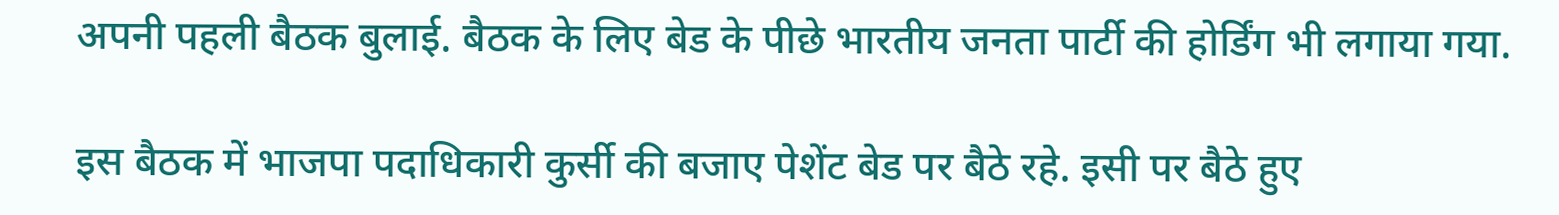अपनी पहली बैठक बुलाई. बैठक के लिए बेड के पीछे भारतीय जनता पार्टी की होर्डिंग भी लगाया गया.

इस बैठक में भाजपा पदाधिकारी कुर्सी की बजाए पेशेंट बेड पर बैठे रहे. इसी पर बैठे हुए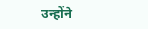उन्होंने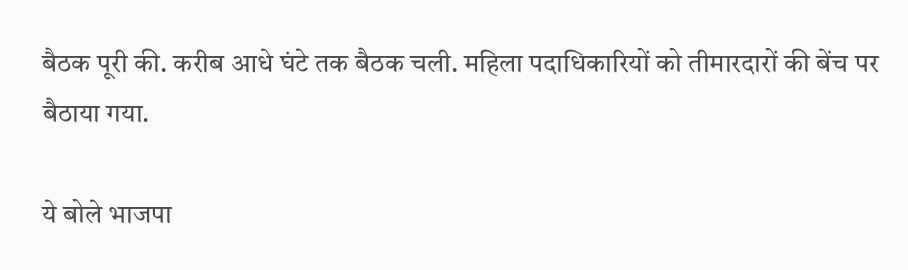बैठक पूरी की. करीब आधे घंटे तक बैठक चली. महिला पदाधिकारियों को तीमारदारों की बेंच पर बैठाया गया.

ये बोले भाजपा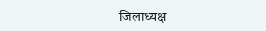जिलाध्यक्ष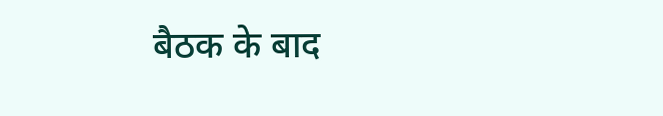बैठक के बाद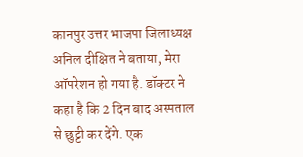कानपुर उत्तर भाजपा जिलाध्यक्ष अनिल दीक्षित ने बताया, मेरा ऑपरेशन हो गया है. डॉक्टर ने कहा है कि 2 दिन बाद अस्पताल से छुट्टी कर देंगे. एक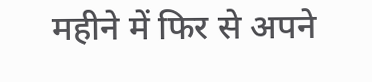महीने में फिर से अपने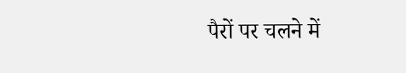पैरों पर चलने में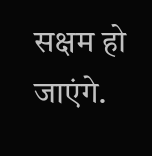सक्षम हो जाएंगे.